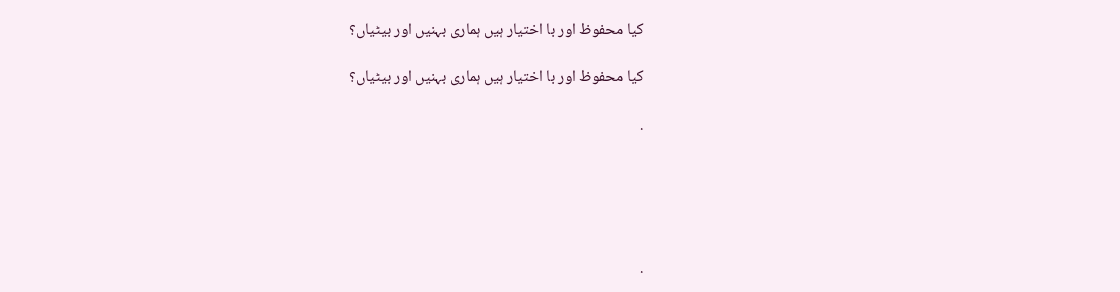کیا محفوظ اور با اختیار ہیں ہماری بہنیں اور بیٹیاں؟

کیا محفوظ اور با اختیار ہیں ہماری بہنیں اور بیٹیاں؟

.





.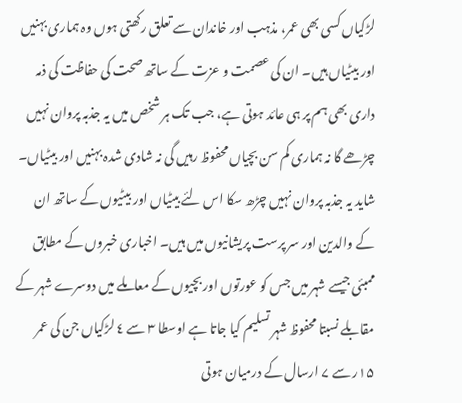لڑکیاں کسی بھی عمر، مذہب اور خاندان سے تعلق رکھتی ہوں وہ ہماری بہنیں اور بیٹیاں ہیں۔ ان کی عصمت و عزت کے ساتھ صحت کی حفاظت کی ذمہ داری بھی ہم پر ہی عائد ہوتی ہے، جب تک ہر شخص میں یہ جذبہ پروان نہیں چڑھے گا نہ ہماری کم سن بچیاں محفوظ رہیں گی نہ شادی شدہ بہنیں اور بیٹیاں۔ شاید یہ جذبہ پروان نہیں چڑھ سکا اس لئے بیٹیاں اور بیٹیوں کے ساتھ ان کے والدین اور سر پرست پریشانیوں میں ہیں۔ اخباری خبروں کے مطابق ممبئی جیسے شہر میں جس کو عورتوں اور بچیوں کے معاملے میں دوسرے شہر کے مقابلے نسبتا محفوظ شہر تسلیم کیا جاتا ہے اوسطا ۳ سے ٤ لڑکیاں جن کی عمر ۱۵ر سے ۷ ارسال کے درمیان ہوتی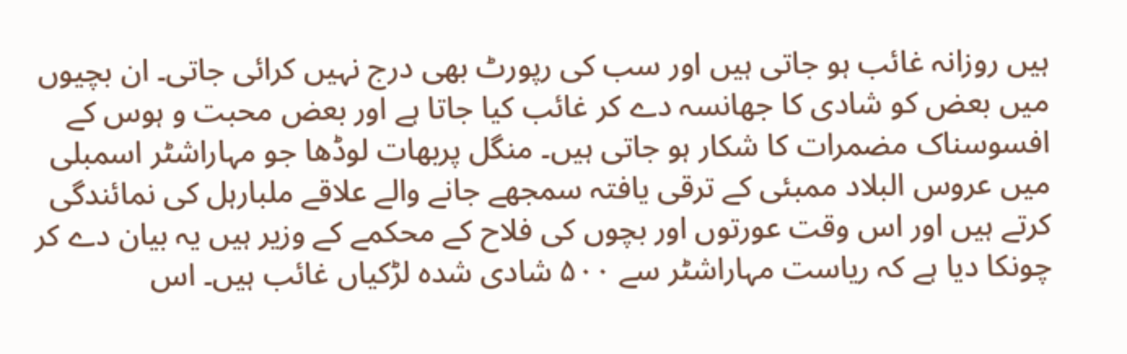ہیں روزانہ غائب ہو جاتی ہیں اور سب کی رپورٹ بھی درج نہیں کرائی جاتی۔ ان بچیوں میں بعض کو شادی کا جھانسہ دے کر غائب کیا جاتا ہے اور بعض محبت و ہوس کے افسوسناک مضمرات کا شکار ہو جاتی ہیں۔ منگل پربھات لوڈھا جو مہاراشٹر اسمبلی میں عروس البلاد ممبئی کے ترقی یافتہ سمجھے جانے والے علاقے ملبارہل کی نمائندگی کرتے ہیں اور اس وقت عورتوں اور بچوں کی فلاح کے محکمے کے وزیر ہیں یہ بیان دے کر چونکا دیا ہے کہ ریاست مہاراشٹر سے ۵۰۰ شادی شدہ لڑکیاں غائب ہیں۔ اس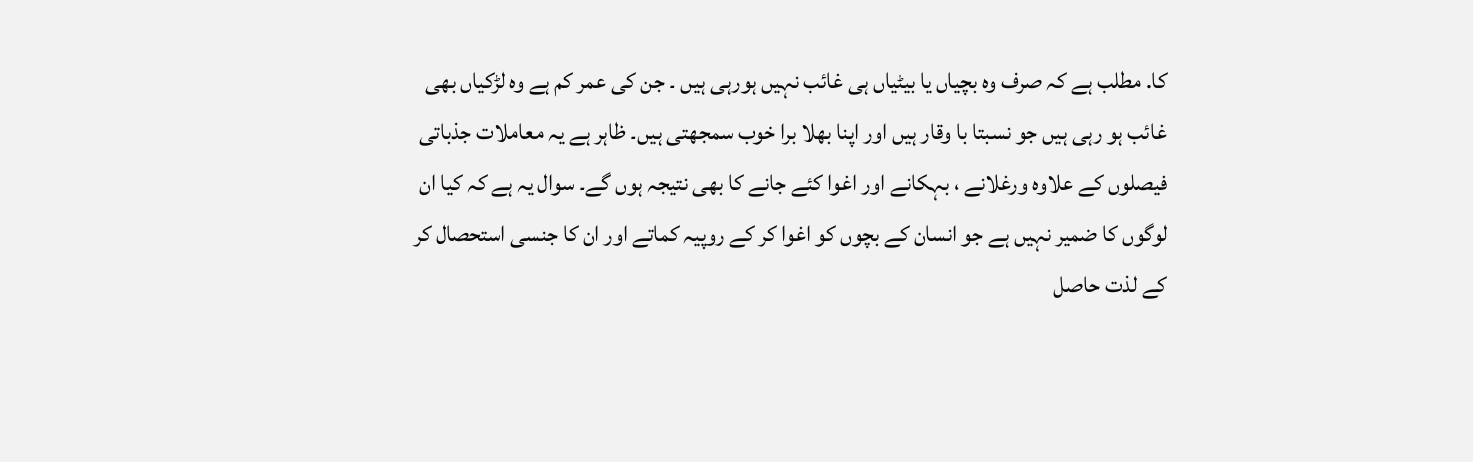کا. مطلب ہے کہ صرف وہ بچیاں یا بیٹیاں ہی غائب نہیں ہورہی ہیں ۔ جن کی عمر کم ہے وہ لڑکیاں بھی غائب ہو رہی ہیں جو نسبتا با وقار ہیں اور اپنا بھلا برا خوب سمجھتی ہیں۔ ظاہر ہے یہ معاملات جذباتی فیصلوں کے علاوہ ورغلانے ، بہکانے اور اغوا کئے جانے کا بھی نتیجہ ہوں گے۔ سوال یہ ہے کہ کیا ان لوگوں کا ضمیر نہیں ہے جو انسان کے بچوں کو اغوا کر کے روپیہ کماتے اور ان کا جنسی استحصال کر کے لذت حاصل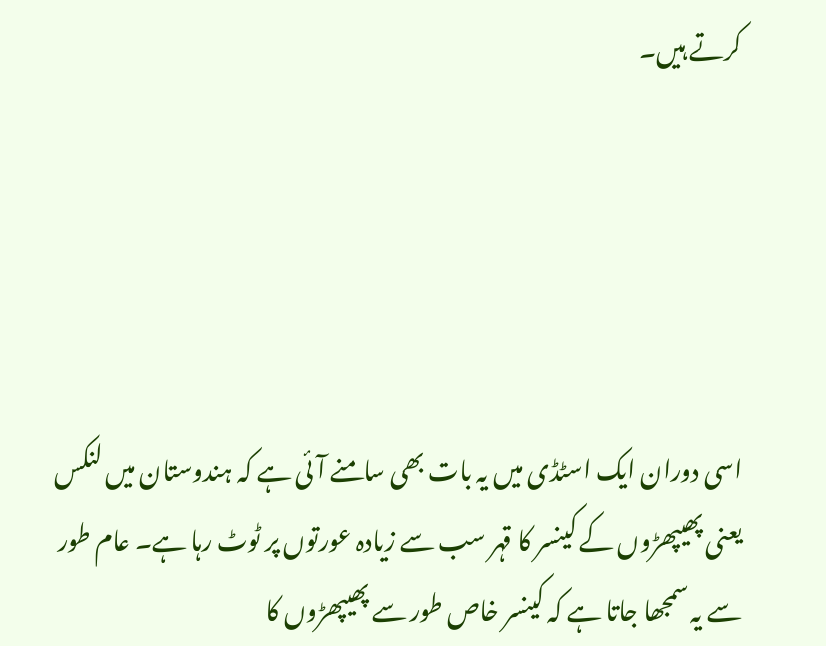کرتے ہیں۔





اسی دوران ایک اسٹڈی میں یہ بات بھی سامنے آئی ہے کہ ہندوستان میں لنکس یعنی پھیپھڑوں کے کینسر کا قہر سب سے زیادہ عورتوں پر ٹوٹ رہا ہے۔ عام طور سے یہ سمجھا جاتا ہے کہ کینسر خاص طور سے پھیپھڑوں کا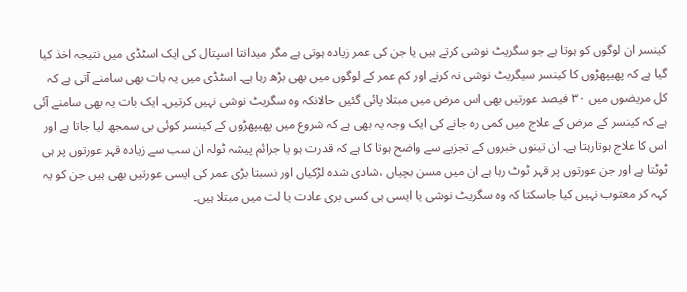کینسر ان لوگوں کو ہوتا ہے جو سگریٹ نوشی کرتے ہیں یا جن کی عمر زیادہ ہوتی ہے مگر میدانتا اسپتال کی ایک اسٹڈی میں نتیجہ اخذ کیا گیا ہے کہ پھیپھڑوں کا کینسر سیگریٹ نوشی نہ کرنے اور کم عمر کے لوگوں میں بھی بڑھ رہا ہے۔ اسٹڈی میں یہ بات بھی سامنے آتی ہے کہ کل مریضوں میں ۳۰ فیصد عورتیں بھی اس مرض میں مبتلا پائی گئیں حالانکہ وہ سگریٹ نوشی نہیں کرتیں۔ ایک بات یہ بھی سامنے آئی ہے کہ کینسر کے مرض کے علاج میں کمی رہ جانے کی ایک وجہ یہ بھی ہے کہ شروع میں پھیپھڑوں کے کینسر کوئی بی سمجھ لیا جاتا ہے اور اس کا علاج ہوتارہتا ہے۔ ان تینوں خبروں کے تجزیے سے واضح ہوتا کا ہے کہ قدرت ہو یا جرائم پیشہ ٹولہ ان سب سے زیادہ قہر عورتوں پر ہی ٹوٹتا ہے اور جن عورتوں پر قہر ٹوٹ رہا ہے ان میں مسن بچیاں ،شادی شدہ لڑکیاں اور نسبتا بڑی عمر کی ایسی عورتیں بھی ہیں جن کو یہ کہہ کر معتوب نہیں کیا جاسکتا کہ وہ سگریٹ نوشی یا ایسی ہی کسی بری عادت یا لت میں مبتلا ہیں۔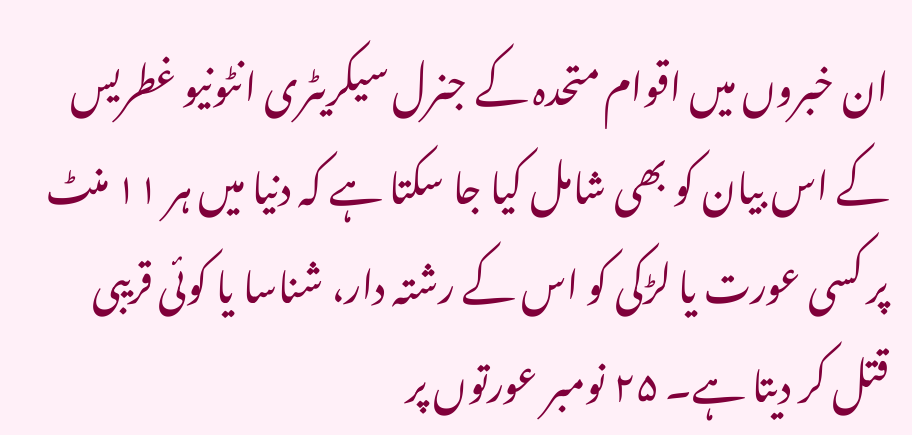ان خبروں میں اقوام متحدہ کے جنرل سیکریٹری انٹونیو غطریس کے اس بیان کو بھی شامل کیا جا سکتا ہے کہ دنیا میں ہر ١١ منٹ پر کسی عورت یا لڑکی کو اس کے رشتہ دار، شناسا یا کوئی قریبی قتل کر دیتا ہے۔ ۲۵ نومبر عورتوں پر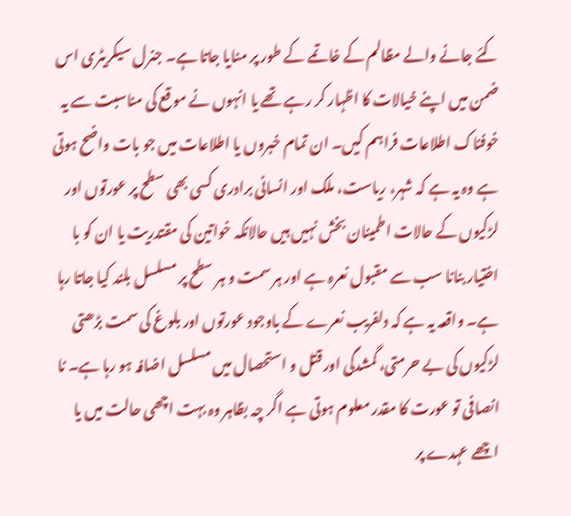کئے جانے والے مظالم کے خاتمے کے طور پر منایا جاتا ہے۔ جنرل سیکریٹری اس ضمن میں اپنے خیالات کا اظہار کر رہے تھے یا انہوں نے موقع کی مناسبت سے یہ خوفناک اطلاعات فراہم کیں۔ ان تمام خبروں یا اطلاعات میں جو بات واضح ہوتی ہے وہ یہ ہے کہ شہر، ریاست، ملک اور انسانی برادری کسی بھی سطح پر عورتوں اور لڑکیوں کے حالات اطمینان بخش نہیں ہیں حالانکہ خواتین کی مقتدریت یا ان کو با اختیار بنانا سب سے مقبول نعرہ ہے اور ہر سمت و ہر سطح پر مسلسل بلند کیا جاتا رہا ہے۔ واقعہ یہ ہے کہ دلفریب نعرے کے باوجود عورتوں اور بلوغ کی سمت بڑھتی لڑکیوں کی بے حرمتی، گمشدگی اور قتل و استحصال میں مسلسل اضافہ ہو رہا ہے۔ نا انصافی تو عورت کا مقدر معلوم ہوتی ہے اگر چہ بظاہر وہ بہت اچھی حالت میں یا اچھے عہدے پر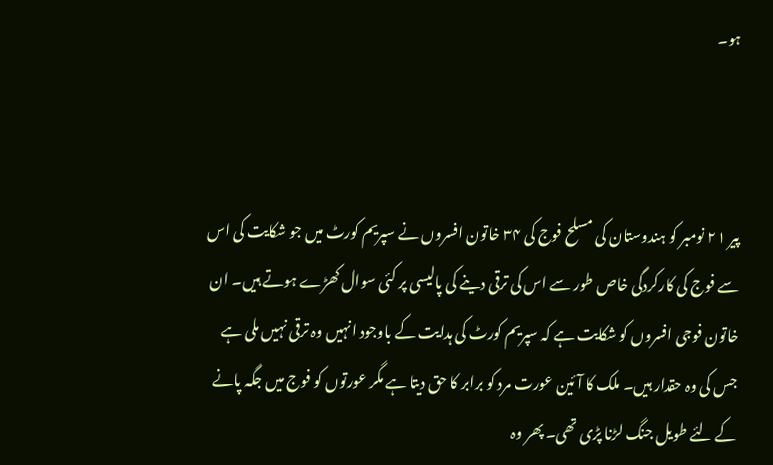ہو۔



پیر ۲۱ نومبر کو ہندوستان کی مسلح فوج کی ۳۴ خاتون افسروں نے سپریم کورٹ میں جو شکایت کی اس سے فوج کی کارکردگی خاص طور سے اس کی ترقی دینے کی پالیسی پر کئی سوال کھڑے ہوتے ہیں۔ ان خاتون فوجی افسروں کو شکایت ہے کہ سپریم کورٹ کی ہدایت کے باوجود انہیں وہ ترقی نہیں ملی ہے جس کی وہ حقدار ہیں۔ ملک کا آئین عورت مرد کو برابر کا حق دیتا ہے مگر عورتوں کو فوج میں جگہ پانے کے لئے طویل جنگ لڑنا پڑی تھی۔ پھر وہ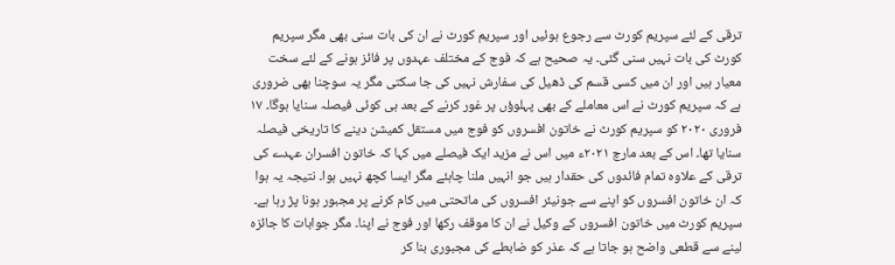ترقی کے لئے سپریم کورٹ سے رجوع ہوئیں اور سپریم کورٹ نے ان کی بات سنی بھی مگر سپریم کورٹ کی بات نہیں سنی گئی۔ یہ صحیح ہے کہ فوج کے مختلف عہدوں پر فائز ہونے کے لئے سخت معیار ہیں اور ان میں کسی قسم کی ڈھیل کی سفارش نہیں کی جا سکتی مگر یہ سوچنا بھی ضروری ہے کہ سپریم کورٹ نے اس معاملے کے بھی پہلوؤں پر غور کرنے کے بعد ہی کوئی فیصلہ سنایا ہوگا۔ ۱۷ فروری ۲۰۲۰ کو سپریم کورٹ نے خاتون افسروں کو فوج میں مستقل کمیشن دینے کا تاریخی فیصلہ سنایا تھا۔ اس کے بعد مارچ ۲۰۲۱ء میں اس نے مزید ایک فیصلے میں کہا کہ خاتون افسران عہدے کی ترقی کے علاوہ تمام فائدوں کی حقدار ہیں جو انہیں ملنا چاہئے مگر ایسا کچھ نہیں ہوا۔ نتیجہ یہ ہوا کہ ان خاتون افسروں کو اپنے سے جونیئر افسروں کی ماتحتی میں کام کرنے پر مجبور ہونا پڑ رہا ہے۔ سپریم کورٹ میں خاتون افسروں کے وکیل نے ان کا موقف رکھا اور فوج نے اپنا۔ مگر جوابات کا جائزہ لینے سے قطعی واضح ہو جاتا ہے کہ عذر کو ضابطے کی مجبوری بنا کر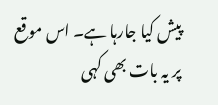پیش کیا جارہا ہے۔ اس موقع پر یہ بات بھی کہی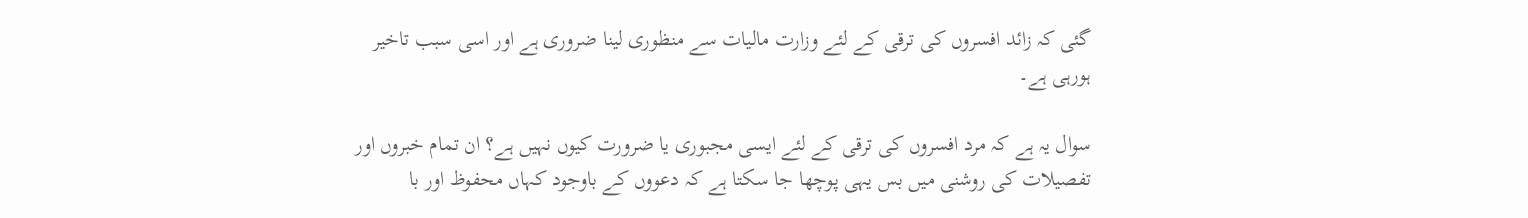گئی کہ زائد افسروں کی ترقی کے لئے وزارت مالیات سے منظوری لینا ضروری ہے اور اسی سبب تاخیر ہورہی ہے۔

سوال یہ ہے کہ مرد افسروں کی ترقی کے لئے ایسی مجبوری یا ضرورت کیوں نہیں ہے؟ ان تمام خبروں اور تفصیلات کی روشنی میں بس یہی پوچھا جا سکتا ہے کہ دعووں کے باوجود کہاں محفوظ اور با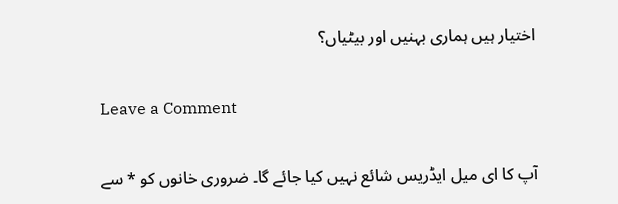اختیار ہیں ہماری بہنیں اور بیٹیاں؟

Leave a Comment

آپ کا ای میل ایڈریس شائع نہیں کیا جائے گا۔ ضروری خانوں کو * سے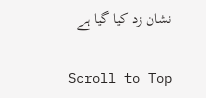نشان زد کیا گیا ہے

Scroll to Top